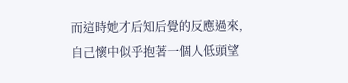而這時她才后知后覺的反應過來,自己懷中似乎抱著一個人低頭望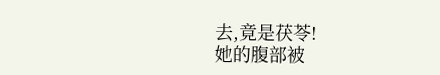去,竟是茯苓!
她的腹部被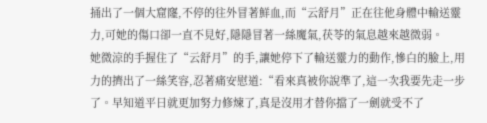捅出了一個大窟窿,不停的往外冒著鮮血,而“云舒月”正在往他身體中輸送靈力,可她的傷口卻一直不見好,隱隱冒著一絲魔氣,茯苓的氣息越來越微弱。
她微涼的手握住了“云舒月”的手,讓她停下了輸送靈力的動作,慘白的臉上,用力的擠出了一絲笑容,忍著痛安慰道:“看來真被你說準了,這一次我要先走一步了。早知道平日就更加努力修煉了,真是沒用才替你擋了一劍就受不了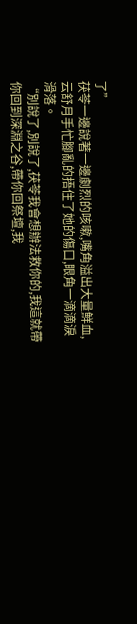了”
茯苓一邊說著一邊劇烈的咳嗽,嘴角溢出大量鮮血,云舒月手忙腳亂的捂住了她的傷口,眼角一滴滴淚滑落。
“別說了,別說了,茯苓我會想辦法救你的,我這就帶你回到深淵之谷,帶你回祭壇,我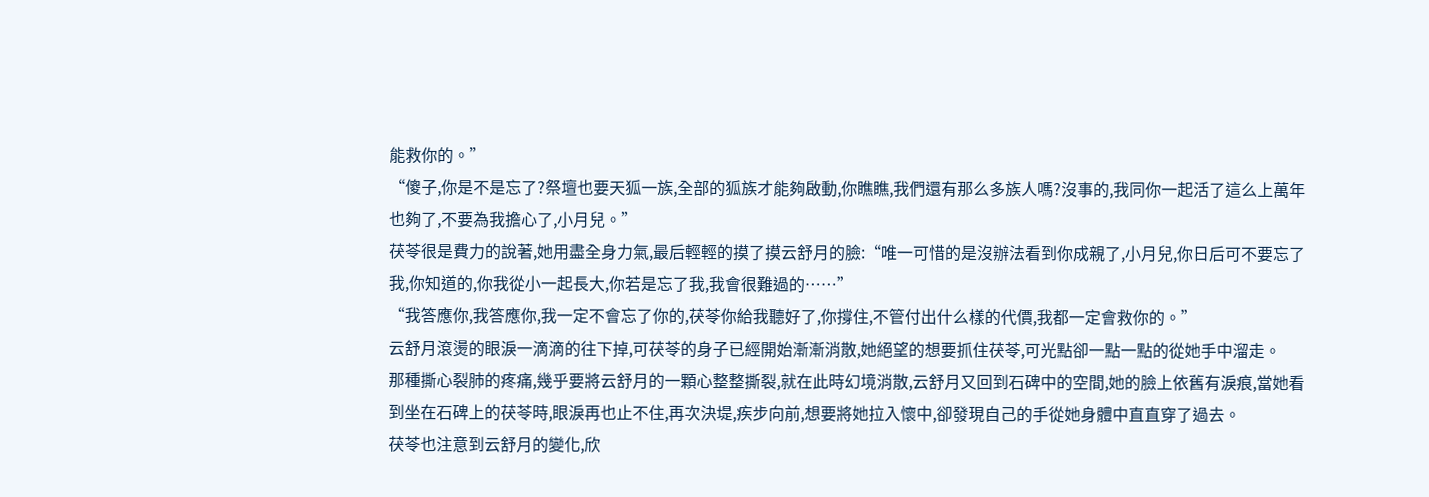能救你的。”
“傻子,你是不是忘了?祭壇也要天狐一族,全部的狐族才能夠啟動,你瞧瞧,我們還有那么多族人嗎?沒事的,我同你一起活了這么上萬年也夠了,不要為我擔心了,小月兒。”
茯苓很是費力的說著,她用盡全身力氣,最后輕輕的摸了摸云舒月的臉:“唯一可惜的是沒辦法看到你成親了,小月兒,你日后可不要忘了我,你知道的,你我從小一起長大,你若是忘了我,我會很難過的……”
“我答應你,我答應你,我一定不會忘了你的,茯苓你給我聽好了,你撐住,不管付出什么樣的代價,我都一定會救你的。”
云舒月滾燙的眼淚一滴滴的往下掉,可茯苓的身子已經開始漸漸消散,她絕望的想要抓住茯苓,可光點卻一點一點的從她手中溜走。
那種撕心裂肺的疼痛,幾乎要將云舒月的一顆心整整撕裂,就在此時幻境消散,云舒月又回到石碑中的空間,她的臉上依舊有淚痕,當她看到坐在石碑上的茯苓時,眼淚再也止不住,再次決堤,疾步向前,想要將她拉入懷中,卻發現自己的手從她身體中直直穿了過去。
茯苓也注意到云舒月的變化,欣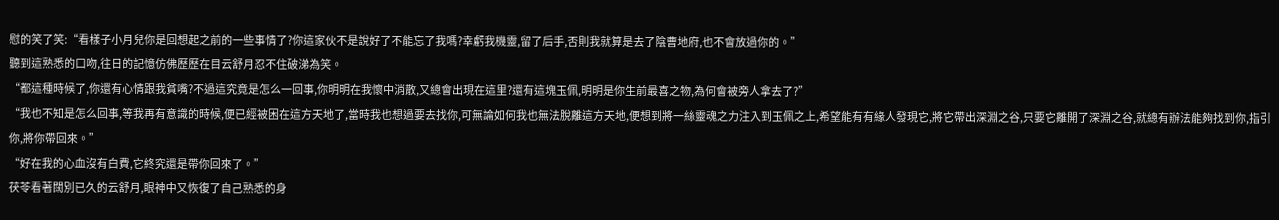慰的笑了笑:“看樣子小月兒你是回想起之前的一些事情了?你這家伙不是說好了不能忘了我嗎?幸虧我機靈,留了后手,否則我就算是去了陰曹地府,也不會放過你的。”
聽到這熟悉的口吻,往日的記憶仿佛歷歷在目云舒月忍不住破涕為笑。
“都這種時候了,你還有心情跟我貧嘴?不過這究竟是怎么一回事,你明明在我懷中消散,又總會出現在這里?還有這塊玉佩,明明是你生前最喜之物,為何會被旁人拿去了?”
“我也不知是怎么回事,等我再有意識的時候,便已經被困在這方天地了,當時我也想過要去找你,可無論如何我也無法脫離這方天地,便想到將一絲靈魂之力注入到玉佩之上,希望能有有緣人發現它,將它帶出深淵之谷,只要它離開了深淵之谷,就總有辦法能夠找到你,指引你,將你帶回來。”
“好在我的心血沒有白費,它終究還是帶你回來了。”
茯苓看著闊別已久的云舒月,眼神中又恢復了自己熟悉的身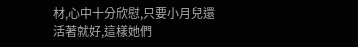材,心中十分欣慰,只要小月兒還活著就好,這樣她們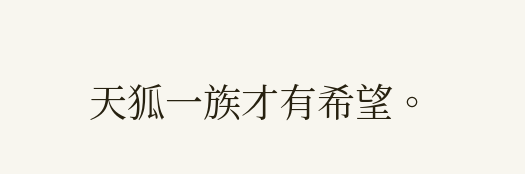天狐一族才有希望。